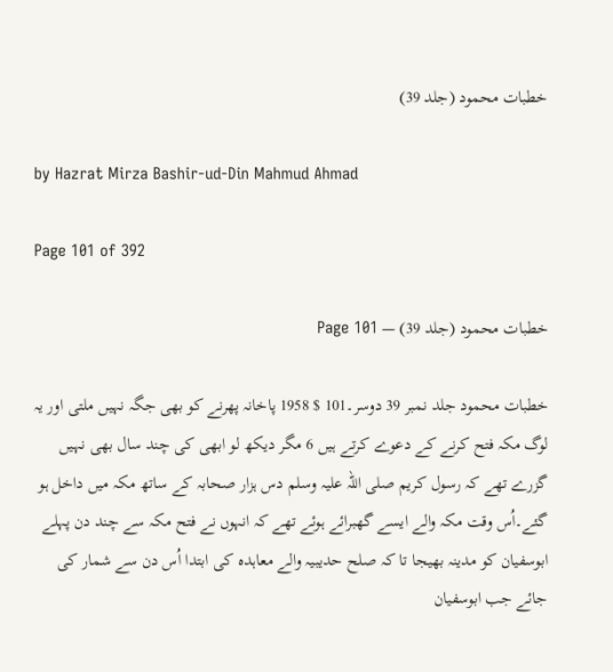خطبات محمود (جلد 39)

by Hazrat Mirza Bashir-ud-Din Mahmud Ahmad

Page 101 of 392

خطبات محمود (جلد 39) — Page 101

خطبات محمود جلد نمبر 39 دوسر۔101 $ 1958 پاخانہ پھرنے کو بھی جگہ نہیں ملتی اور یہ لوگ مکہ فتح کرنے کے دعوے کرتے ہیں 6 مگر دیکھ لو ابھی کی چند سال بھی نہیں گزرے تھے کہ رسول کریم صلی اللہ علیہ وسلم دس ہزار صحابہ کے ساتھ مکہ میں داخل ہو گئے۔اُس وقت مکہ والے ایسے گھبرائے ہوئے تھے کہ انہوں نے فتح مکہ سے چند دن پہلے ابوسفیان کو مدینہ بھیجا تا کہ صلح حدیبیہ والے معاہدہ کی ابتدا اُس دن سے شمار کی جائے جب ابوسفیان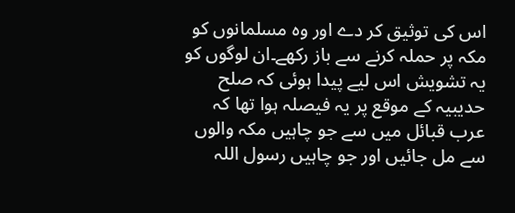اس کی توثیق کر دے اور وہ مسلمانوں کو مکہ پر حملہ کرنے سے باز رکھے۔ان لوگوں کو یہ تشویش اس لیے پیدا ہوئی کہ صلح حدیبیہ کے موقع پر یہ فیصلہ ہوا تھا کہ عرب قبائل میں سے جو چاہیں مکہ والوں سے مل جائیں اور جو چاہیں رسول اللہ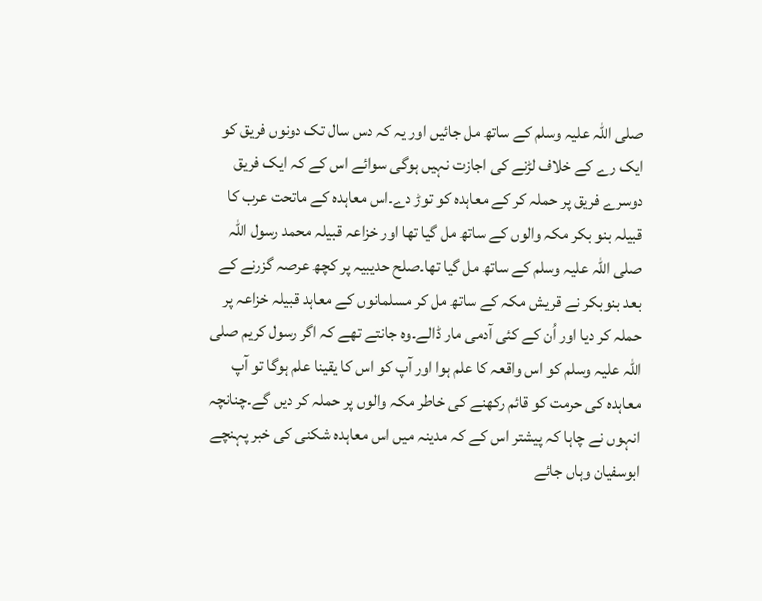صلی اللہ علیہ وسلم کے ساتھ مل جائیں اور یہ کہ دس سال تک دونوں فریق کو ایک رے کے خلاف لڑنے کی اجازت نہیں ہوگی سوائے اس کے کہ ایک فریق دوسرے فریق پر حملہ کر کے معاہدہ کو توڑ دے۔اس معاہدہ کے ماتحت عرب کا قبیلہ بنو بکر مکہ والوں کے ساتھ مل گیا تھا اور خزاعہ قبیلہ محمد رسول اللہ صلی اللہ علیہ وسلم کے ساتھ مل گیا تھا۔صلح حدیبیہ پر کچھ عرصہ گزرنے کے بعد بنوبکر نے قریش مکہ کے ساتھ مل کر مسلمانوں کے معاہد قبیلہ خزاعہ پر حملہ کر دیا اور اُن کے کئی آدمی مار ڈالے۔وہ جانتے تھے کہ اگر رسول کریم صلی اللہ علیہ وسلم کو اس واقعہ کا علم ہوا اور آپ کو اس کا یقینا علم ہوگا تو آپ معاہدہ کی حرمت کو قائم رکھنے کی خاطر مکہ والوں پر حملہ کر دیں گے۔چنانچہ انہوں نے چاہا کہ پیشتر اس کے کہ مدینہ میں اس معاہدہ شکنی کی خبر پہنچے ابوسفیان وہاں جائے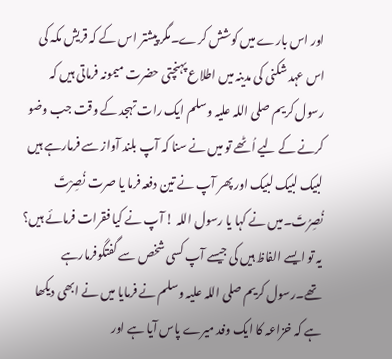اور اس بارے میں کوشش کرے۔مگر پیشتر اس کے کہ قریش مکہ کی اس عہد شکنی کی مدینہ میں اطلاع پہنچتی حضرت میمونہ فرماتی ہیں کہ رسول کریم صلی اللہ علیہ وسلم ایک رات تہجد کے وقت جب وضو کرنے کے لیے اُٹھے تو میں نے سنا کہ آپ بلند آواز سے فرمارہے ہیں لبیک لبیک لبیک اور پھر آپ نے تین دفعہ فرما یا صرت نُصِرْتَ نُصِرُتَ۔میں نے کہا یا رسول اللہ ! آپ نے کیا فقرات فرمائے ہیں؟ یہ تو ایسے الفاظ ہیں کی جیسے آپ کسی شخص سے گفتگوفرمارہے تھے۔رسول کریم صلی اللہ علیہ وسلم نے فرمایا میں نے ابھی دیکھا ہے کہ خزاعہ کا ایک وفد میرے پاس آیا ہے اور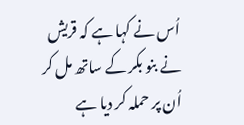اُس نے کہا ہے کہ قریش نے بنو بکر کے ساتھ مل کر اُن پر حملہ کر دیا ہے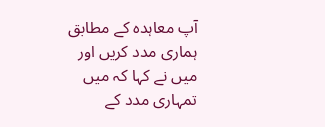آپ معاہدہ کے مطابق ہماری مدد کریں اور میں نے کہا کہ میں تمہاری مدد کے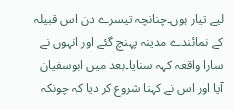لیے تیار ہوں۔چنانچہ تیسرے دن اس قبیلہ کے نمائندے مدینہ پہنچ گئے اور انہوں نے سارا واقعہ کہہ سنایا۔بعد میں ابوسفیان آیا اور اس نے کہنا شروع کر دیا کہ چونکہ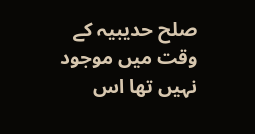صلح حدیبیہ کے وقت میں موجود نہیں تھا اس